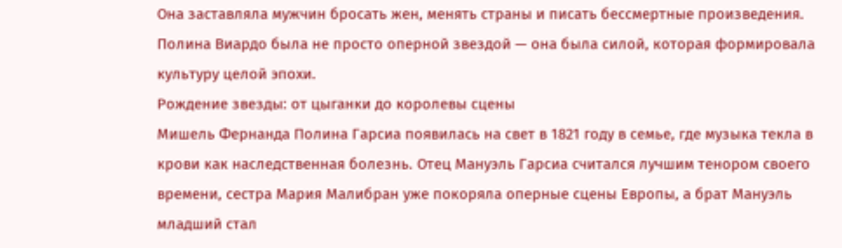Она заставляла мужчин бросать жен, менять страны и писать бессмертные произведения. Полина Виардо была не просто оперной звездой — она была силой, которая формировала культуру целой эпохи.
Рождение звезды: от цыганки до королевы сцены
Мишель Фернанда Полина Гарсиа появилась на свет в 1821 году в семье, где музыка текла в крови как наследственная болезнь. Отец Мануэль Гарсиа считался лучшим тенором своего времени, сестра Мария Малибран уже покоряла оперные сцены Европы, а брат Мануэль младший стал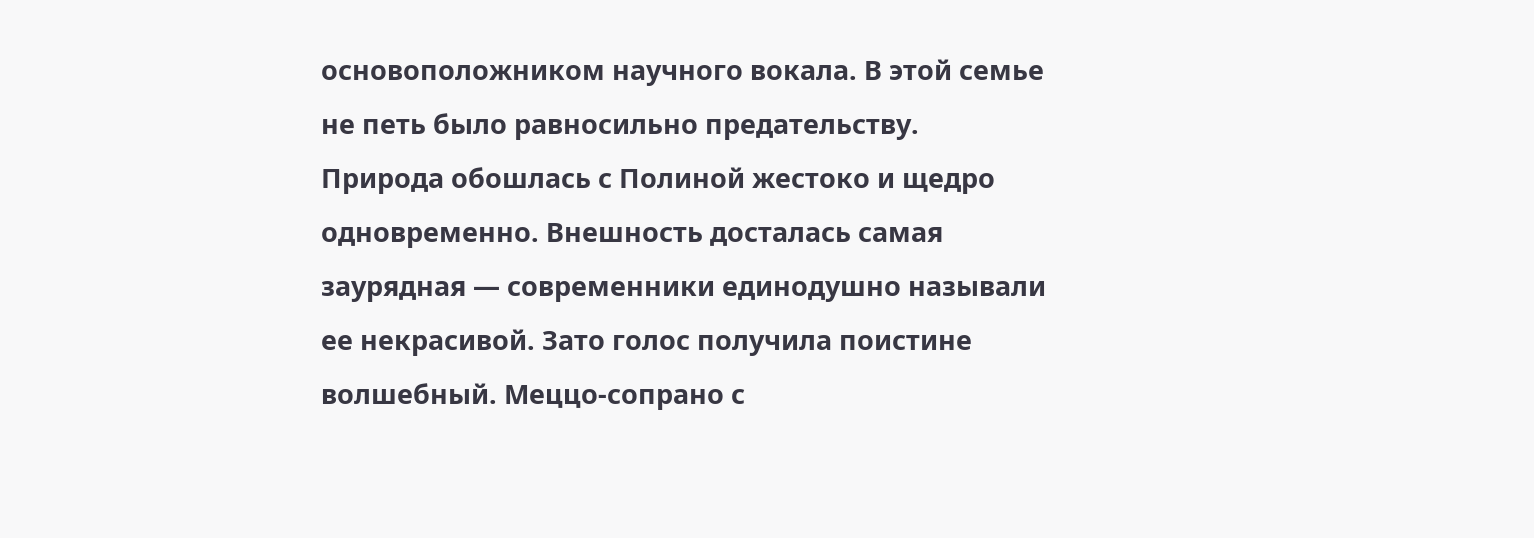основоположником научного вокала. В этой семье не петь было равносильно предательству.
Природа обошлась с Полиной жестоко и щедро одновременно. Внешность досталась самая заурядная — современники единодушно называли ее некрасивой. Зато голос получила поистине волшебный. Меццо-сопрано с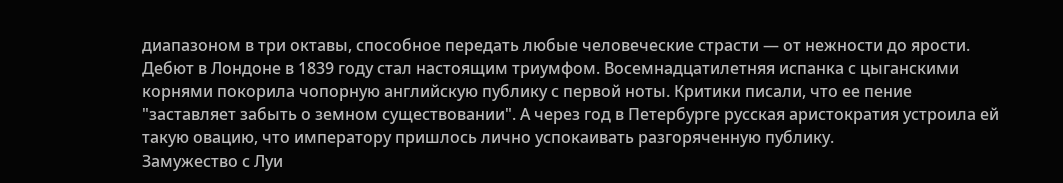диапазоном в три октавы, способное передать любые человеческие страсти — от нежности до ярости.
Дебют в Лондоне в 1839 году стал настоящим триумфом. Восемнадцатилетняя испанка с цыганскими корнями покорила чопорную английскую публику с первой ноты. Критики писали, что ее пение "заставляет забыть о земном существовании". А через год в Петербурге русская аристократия устроила ей такую овацию, что императору пришлось лично успокаивать разгоряченную публику.
Замужество с Луи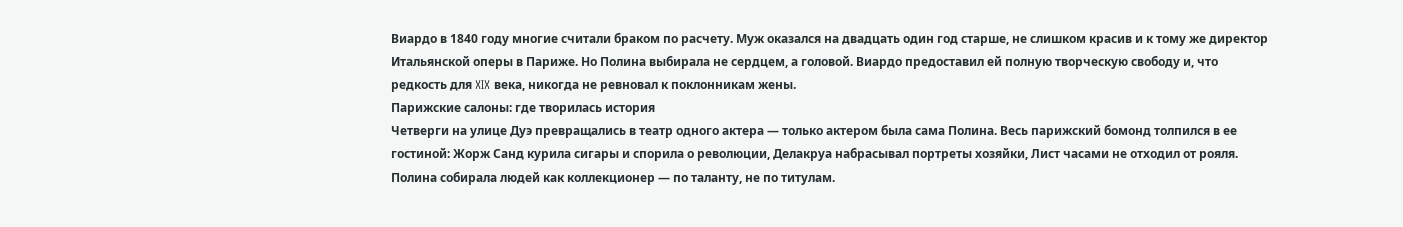Виардо в 1840 году многие считали браком по расчету. Муж оказался на двадцать один год старше, не слишком красив и к тому же директор Итальянской оперы в Париже. Но Полина выбирала не сердцем, а головой. Виардо предоставил ей полную творческую свободу и, что редкость для XIX века, никогда не ревновал к поклонникам жены.
Парижские салоны: где творилась история
Четверги на улице Дуэ превращались в театр одного актера — только актером была сама Полина. Весь парижский бомонд толпился в ее гостиной: Жорж Санд курила сигары и спорила о революции, Делакруа набрасывал портреты хозяйки, Лист часами не отходил от рояля.
Полина собирала людей как коллекционер — по таланту, не по титулам.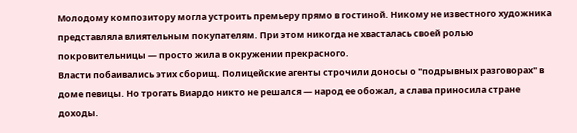Молодому композитору могла устроить премьеру прямо в гостиной. Никому не известного художника представляла влиятельным покупателям. При этом никогда не хвасталась своей ролью покровительницы — просто жила в окружении прекрасного.
Власти побаивались этих сборищ. Полицейские агенты строчили доносы о "подрывных разговорах" в доме певицы. Но трогать Виардо никто не решался — народ ее обожал, а слава приносила стране доходы.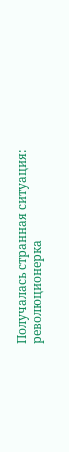Получалась странная ситуация: революционерка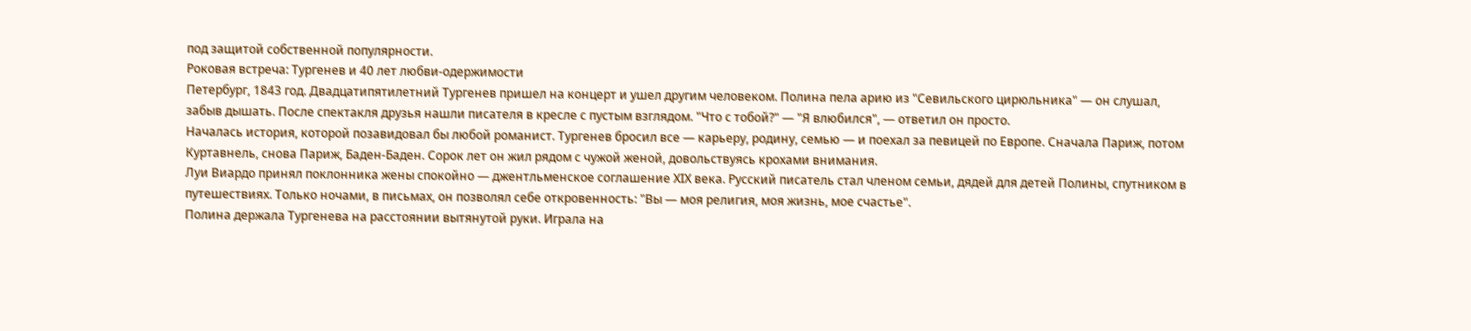под защитой собственной популярности.
Роковая встреча: Тургенев и 40 лет любви-одержимости
Петербург, 1843 год. Двадцатипятилетний Тургенев пришел на концерт и ушел другим человеком. Полина пела арию из "Севильского цирюльника" — он слушал, забыв дышать. После спектакля друзья нашли писателя в кресле с пустым взглядом. "Что с тобой?" — "Я влюбился", — ответил он просто.
Началась история, которой позавидовал бы любой романист. Тургенев бросил все — карьеру, родину, семью — и поехал за певицей по Европе. Сначала Париж, потом Куртавнель, снова Париж, Баден-Баден. Сорок лет он жил рядом с чужой женой, довольствуясь крохами внимания.
Луи Виардо принял поклонника жены спокойно — джентльменское соглашение XIХ века. Русский писатель стал членом семьи, дядей для детей Полины, спутником в путешествиях. Только ночами, в письмах, он позволял себе откровенность: "Вы — моя религия, моя жизнь, мое счастье".
Полина держала Тургенева на расстоянии вытянутой руки. Играла на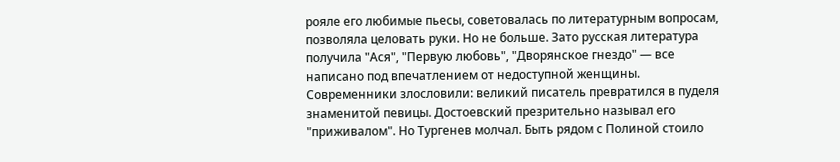рояле его любимые пьесы, советовалась по литературным вопросам, позволяла целовать руки. Но не больше. Зато русская литература получила "Ася", "Первую любовь", "Дворянское гнездо" — все написано под впечатлением от недоступной женщины.
Современники злословили: великий писатель превратился в пуделя знаменитой певицы. Достоевский презрительно называл его "приживалом". Но Тургенев молчал. Быть рядом с Полиной стоило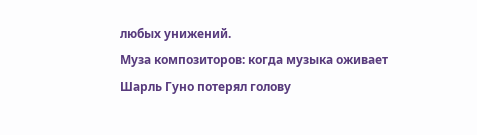любых унижений.
Муза композиторов: когда музыка оживает
Шарль Гуно потерял голову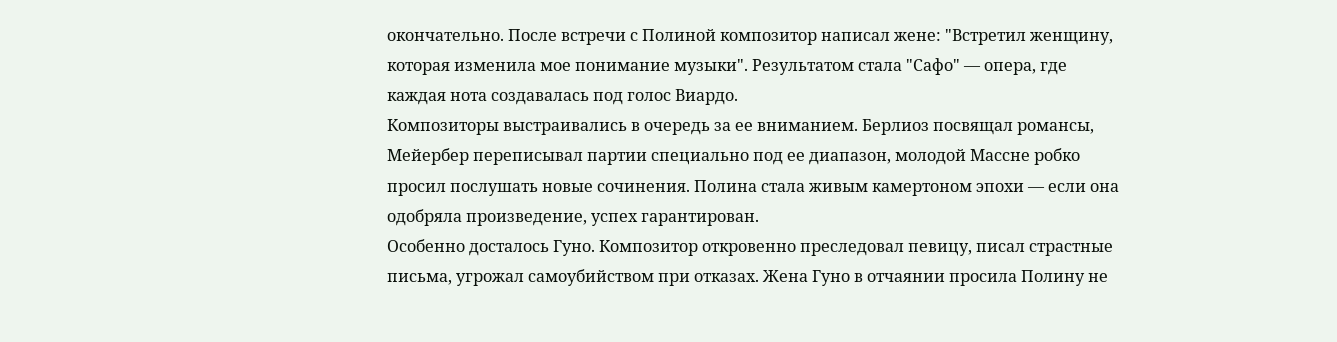окончательно. После встречи с Полиной композитор написал жене: "Встретил женщину, которая изменила мое понимание музыки". Результатом стала "Сафо" — опера, где каждая нота создавалась под голос Виардо.
Композиторы выстраивались в очередь за ее вниманием. Берлиоз посвящал романсы, Мейербер переписывал партии специально под ее диапазон, молодой Массне робко просил послушать новые сочинения. Полина стала живым камертоном эпохи — если она одобряла произведение, успех гарантирован.
Особенно досталось Гуно. Композитор откровенно преследовал певицу, писал страстные письма, угрожал самоубийством при отказах. Жена Гуно в отчаянии просила Полину не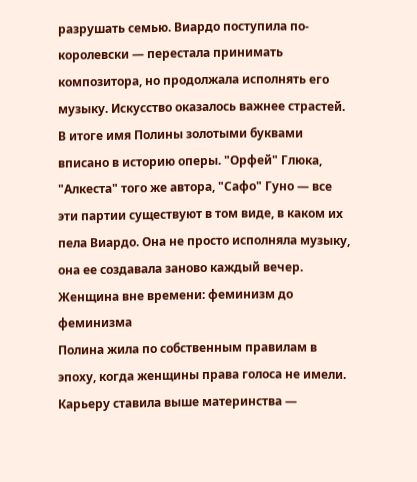разрушать семью. Виардо поступила по-королевски — перестала принимать композитора, но продолжала исполнять его музыку. Искусство оказалось важнее страстей.
В итоге имя Полины золотыми буквами вписано в историю оперы. "Орфей" Глюка, "Алкеста" того же автора, "Сафо" Гуно — все эти партии существуют в том виде, в каком их пела Виардо. Она не просто исполняла музыку, она ее создавала заново каждый вечер.
Женщина вне времени: феминизм до феминизма
Полина жила по собственным правилам в эпоху, когда женщины права голоса не имели. Карьеру ставила выше материнства —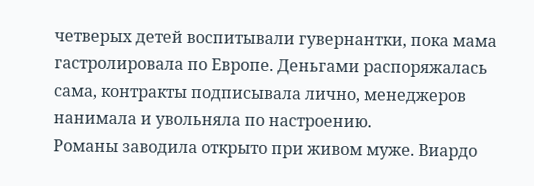четверых детей воспитывали гувернантки, пока мама гастролировала по Европе. Деньгами распоряжалась сама, контракты подписывала лично, менеджеров нанимала и увольняла по настроению.
Романы заводила открыто при живом муже. Виардо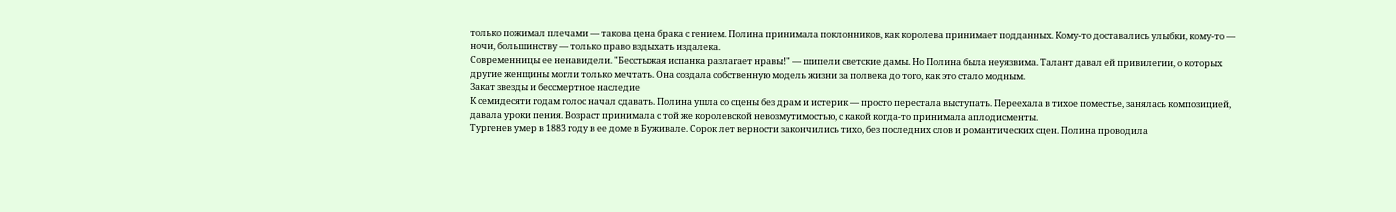только пожимал плечами — такова цена брака с гением. Полина принимала поклонников, как королева принимает подданных. Кому-то доставались улыбки, кому-то — ночи, большинству — только право вздыхать издалека.
Современницы ее ненавидели. "Бесстыжая испанка разлагает нравы!" — шипели светские дамы. Но Полина была неуязвима. Талант давал ей привилегии, о которых другие женщины могли только мечтать. Она создала собственную модель жизни за полвека до того, как это стало модным.
Закат звезды и бессмертное наследие
К семидесяти годам голос начал сдавать. Полина ушла со сцены без драм и истерик — просто перестала выступать. Переехала в тихое поместье, занялась композицией, давала уроки пения. Возраст принимала с той же королевской невозмутимостью, с какой когда-то принимала аплодисменты.
Тургенев умер в 1883 году в ее доме в Буживале. Сорок лет верности закончились тихо, без последних слов и романтических сцен. Полина проводила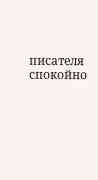писателя спокойно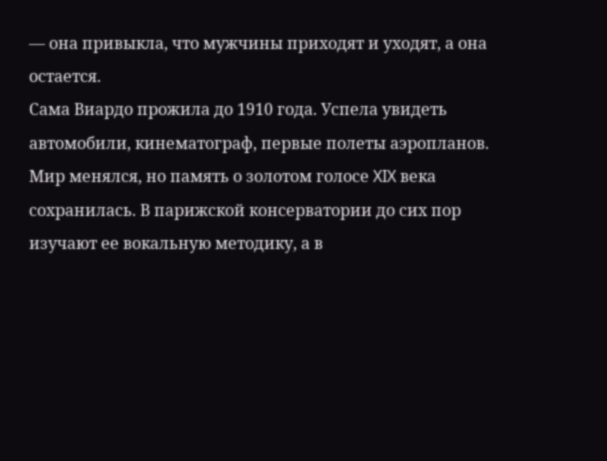— она привыкла, что мужчины приходят и уходят, а она остается.
Сама Виардо прожила до 1910 года. Успела увидеть автомобили, кинематограф, первые полеты аэропланов. Мир менялся, но память о золотом голосе XIX века сохранилась. В парижской консерватории до сих пор изучают ее вокальную методику, а в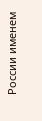России именем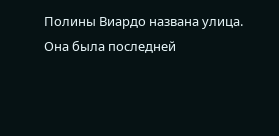Полины Виардо названа улица.
Она была последней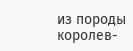из породы королев-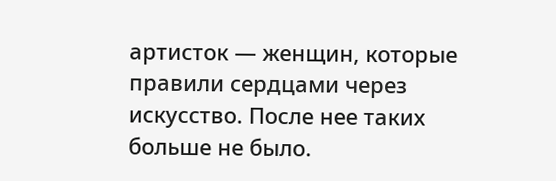артисток — женщин, которые правили сердцами через искусство. После нее таких больше не было.